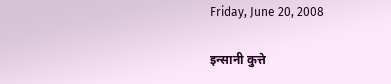Friday, June 20, 2008

इन्सानी कुत्ते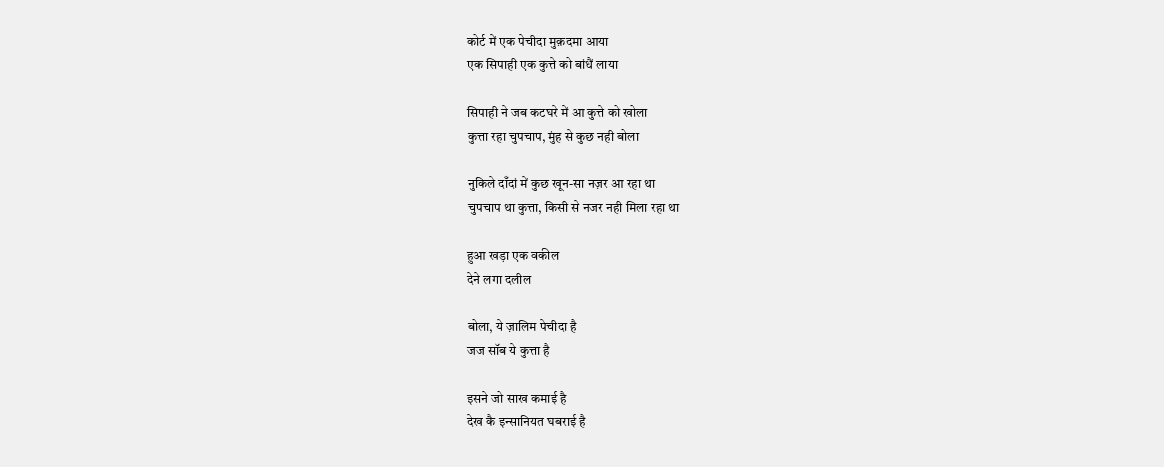कोर्ट में एक पेचीदा मुक़दमा आया
एक सिपाही एक कुत्ते को बांधैं लाया

सिपाही ने जब कटघरे में आ कुत्ते को खोला
कुत्ता रहा चुपचाप, मुंह से कुछ नही बोला

नुकिले दाँदां में कुछ खून-सा नज़र आ रहा था
चुपचाप था कुत्ता, किसी से नजर नही मिला रहा था

हुआ खड़ा एक वकील
देने लगा दलील

बोला, ये ज़ालिम पेचीदा है
जज सॉब ये कुत्ता है

इसने जो साख कमाई है
देख कै इन्सानियत घबराई है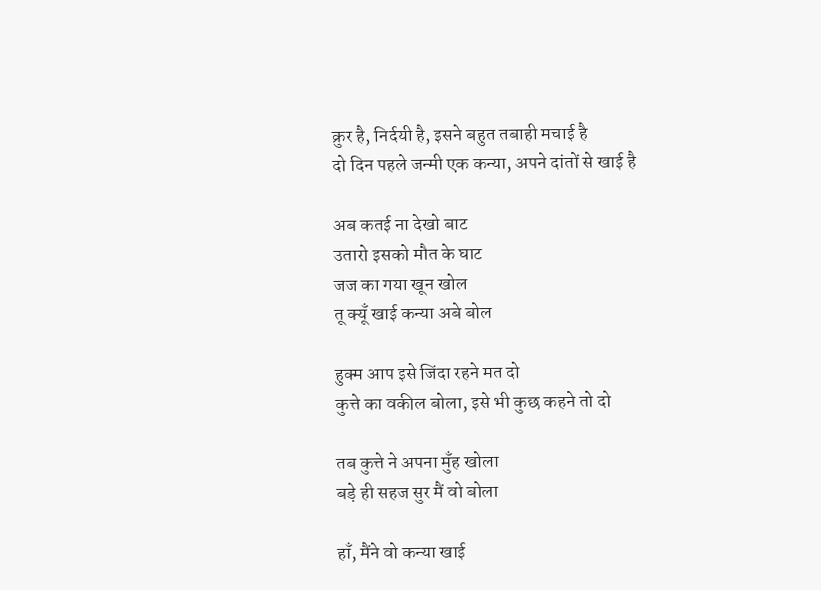क्रुर है, निर्दयी है, इसने बहुत तबाही मचाई है
दो दिन पहले जन्मी एक कन्या, अपने दांतों से खाई है

अब कतई ना देखो बाट
उतारो इसको मौत के घाट
जज का गया खून खोल
तू क्यूँ खाई कन्या अबे बोल

हुक्म आप इसे जिंदा रहने मत दो
कुत्ते का वकील बोला, इसे भी कुछ कहने तो दो

तब कुत्ते ने अपना मुँह खोला
बड़े ही सहज सुर मैं वो बोला

हाँ, मैंने वो कन्या खाई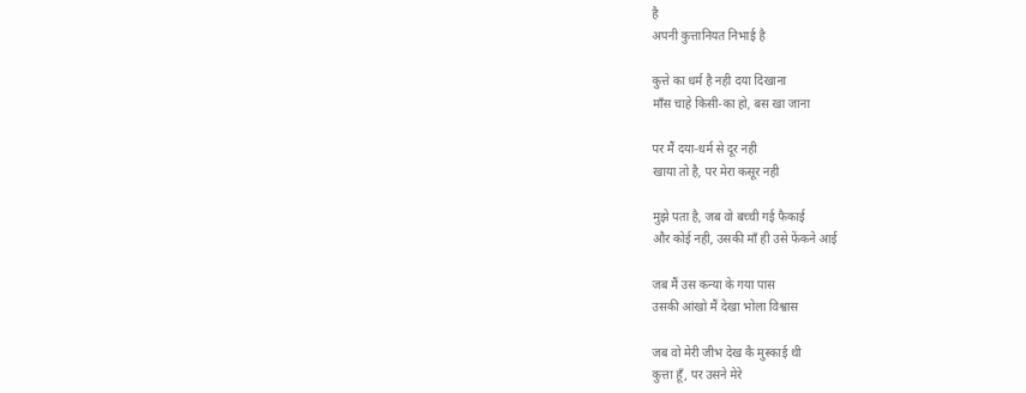है
अपनी कुत्तानियत निभाई है

कुत्ते का धर्म है नही दया दिखाना
माँस चाहे किसी-का हो, बस खा जाना

पर मैं दया-धर्म से दूर नही
खाया तो है, पर मेरा कसूर नही

मुझे पता है, जब वो बच्ची गई फैकाई
और कोई नही, उसकी माँ ही उसे फेंकने आई

जब मैं उस कन्या के गया पास
उसकी आंखो मैं देखा भोला विश्वास

जब वो मेरी जीभ देख कै मुस्काई थी
कुत्ता हूँ, पर उसने मेरे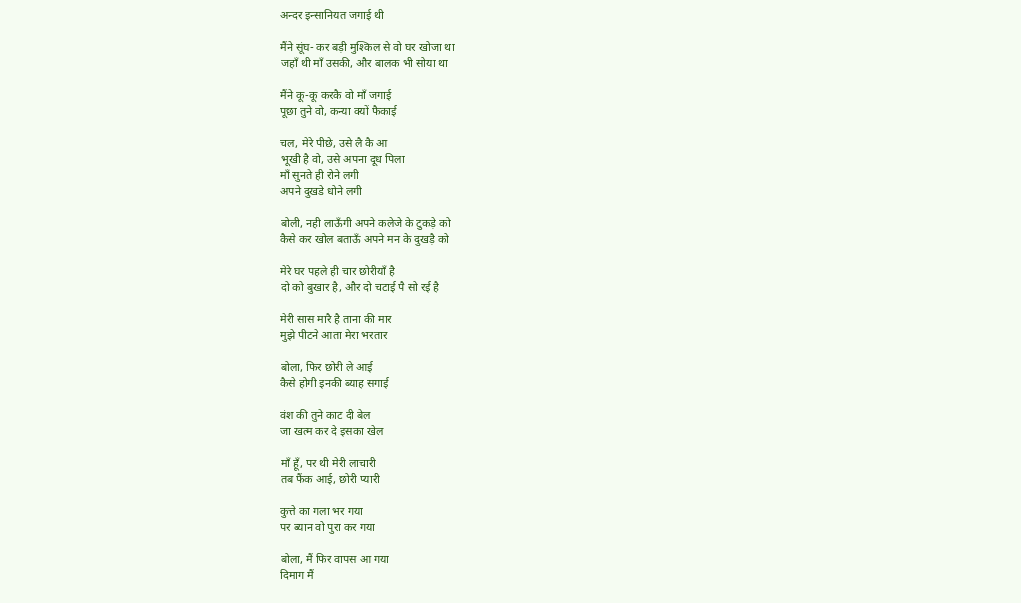अन्दर इन्सानियत जगाई थी

मैंने सूंघ- कर बड़ी मुश्किल से वो घर खोजा था
जहाँ थी माँ उसकी, और बालक भी सोया था

मैंने कू-कू करकै वो माँ जगाई
पूछा तुने वो, कन्या क्यों फैकाई

चल, मेरे पीछे, उसे लै कै आ
भूखी है वो, उसे अपना दूध पिला
माँ सुनते ही रोने लगी
अपने दुखडे धोने लगी

बोली, नही लाऊँगी अपने कलेजे के टुकड़े को
कैसे कर खोल बताऊँ अपने मन के दुखड़ै को

मेरे घर पहले ही चार छोरीयाँ है
दो को बुखार है, और दो चटाई पै सो रई है

मेरी सास मारै है ताना की मार
मुझे पीटने आता मेरा भरतार

बोला, फिर छोरी ले आई
कैसे होगी इनकी ब्याह सगाई

वंश की तुने काट दी बेल
जा खत्म कर दे इसका खेल

माँ हूँ, पर थी मेरी लाचारी
तब फैंक आई, छोरी प्यारी

कुत्ते का गला भर गया
पर ब्यान वो पुरा कर गया

बोला, मैं फिर वापस आ गया
दिमाग मैं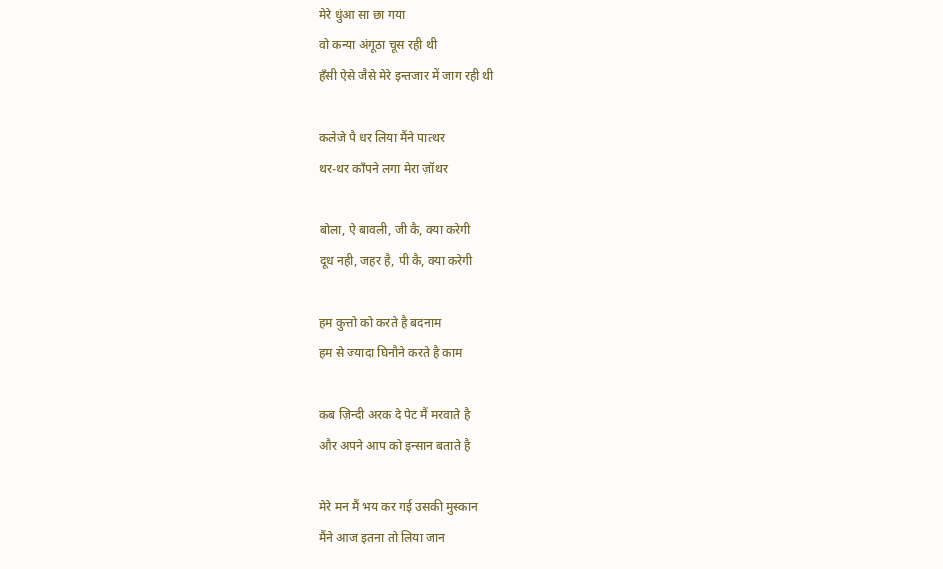मेरे धुंआ सा छा गया
वो कन्या अंगूठा चूस रही थी
हँसी ऐसे जैसे मेरे इन्तजार में जाग रही थी

कलेजे पै धर लिया मैंने पात्थर
थर-थर काँपने लगा मेरा ज़ॉथर

बोला, ऐ बावली, जी कै, क्या करेगी
दूध नही, जहर है, पी कै, क्या करेगी

हम कुत्तो को करते है बदनाम
हम से ज्यादा घिनौने करते है काम

कब ज़िन्दी अरक दे पेट मैं मरवाते है
और अपने आप को इन्सान बताते है

मेरे मन मैं भय कर गई उसकी मुस्कान
मैंने आज इतना तो लिया जान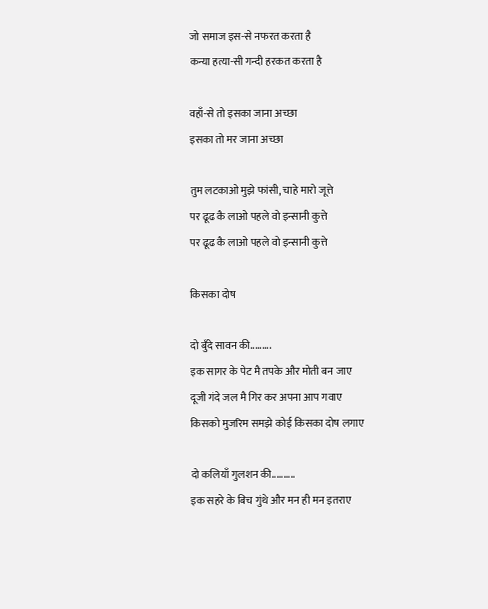जो समाज इस-से नफरत करता है
कन्या हत्या-सी गन्दी हरकत करता है

वहाँ-से तो इसका जाना अच्छा
इसका तो मर जाना अच्छा

तुम लटकाओ मुझे फांसी, चाहे मारो जूत्ते
पर ढूढ कै लाओ पहले वो इन्सानी कुत्ते
पर ढूढ कै लाओ पहले वो इन्सानी कुत्ते

किसका दोष

दो बुँदे सावन की.........
इक सागर के पेट मै तपके और मोती बन जाए
दूजी गंदे जल मै गिर कर अपना आप गवाए
किसको मुजरिम समझे कोई किसका दोष लगाए

दो कलियाँ गुलशन की..........
इक सहरे के बिच गुंथे और मन ही मन इतराए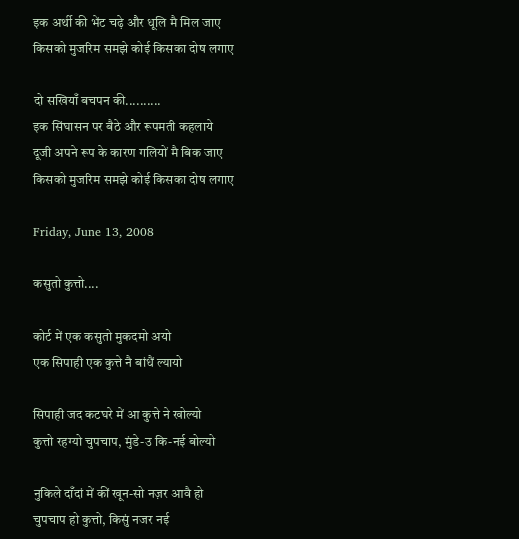इक अर्थी की भेंट चढ़े और धूलि मै मिल जाए
किसको मुजरिम समझे कोई किसका दोष लगाए

दो सखियाँ बचपन की..........
इक सिंघासन पर बैठे और रूपमती कहलाये
दूजी अपने रूप के कारण गलियों मै बिक जाए
किसको मुजरिम समझे कोई किसका दोष लगाए

Friday, June 13, 2008

कसुतो कुत्तो....

कोर्ट में एक कसुतो मुकदमो अयो
एक सिपाही एक कुत्ते नै बांधैं ल्यायो

सिपाही जद कटघरे में आ कुत्ते ने खोल्यो
कुत्तो रहग्यो चुपचाप, मुंडे-उ कि-नई बोल्यो

नुकिले दाँदां में कीं खून-सो नज़र आवै हो
चुपचाप हो कुत्तो, किसुं नजर नई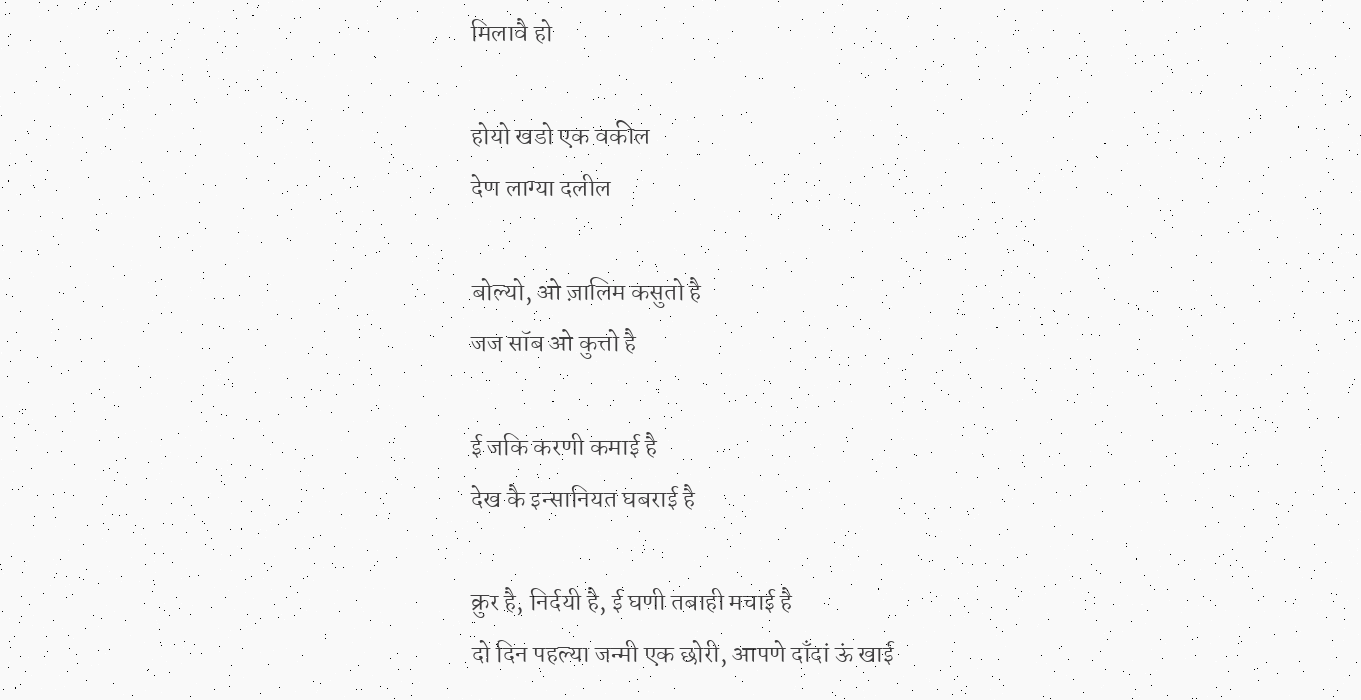मिलावै हो

होयो खडो एक वकील
देण लाग्या दलील

बोल्यो, ओ ज़ालिम कसुतो है
जज सॉब ओ कुत्तो है

ई जकि करणी कमाई है
देख कै इन्सानियत घबराई है

क्रुर है, निर्दयी है, ई घणी तबाही मचाई है
दो दिन पहल्या जन्मी एक छोरी, आपणे दाँदां ऊं खाई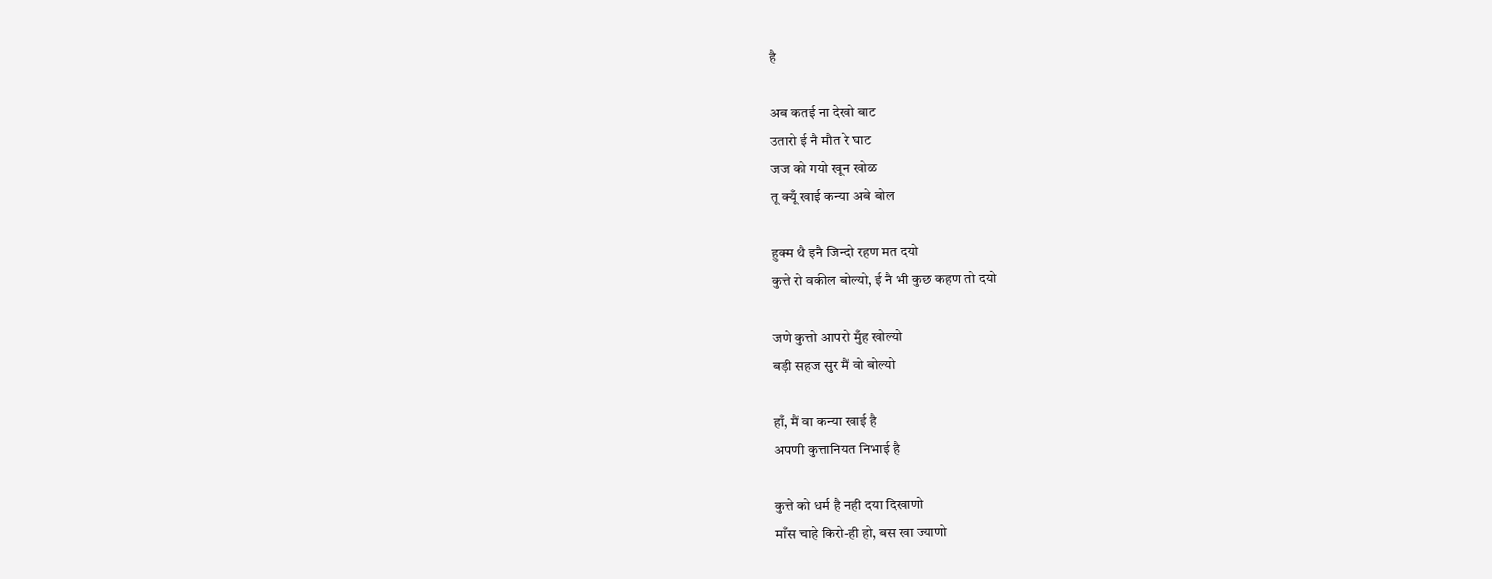है

अब कतई ना देखो बाट
उतारो ई नै मौत रे घाट
जज को गयो खून खोळ
तू क्यूँ खाई कन्या अबे बोल

हुक्म थै इनै जिन्दो रहण मत दयो
कुत्ते रो वकील बोल्यो, ई नै भी कुछ कहण तो दयो

जणे कुत्तो आपरो मुँह खोल्यो
बड़ी सहज सुर मैं वो बोल्यो

हाँ, मैं वा कन्या खाई है
अपणी कुत्तानियत निभाई है

कुत्ते को धर्म है नही दया दिखाणो
माँस चाहे किरो-ही हो, बस खा ज्याणो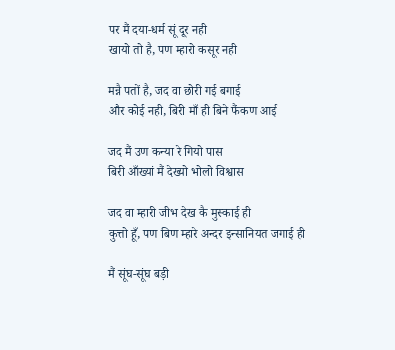पर मैं दया-धर्म सूं दूर नही
खायो तो है, पण म्हारो कसूर नही

मन्नै पतों है, जद वा छोरी गई बगाई
और कोई नही, बिरी माँ ही बिने फैंकण आई

जद मैं उण कन्या रे गियो पास
बिरी आँख्यां मैं देख्यो भोलो विश्वास

जद वा म्हारी जीभ देख कै मुस्काई ही
कुत्तो हूँ, पण बिण म्हारे अन्दर इन्सानियत जगाई ही

मैं सूंघ-सूंघ बड़ी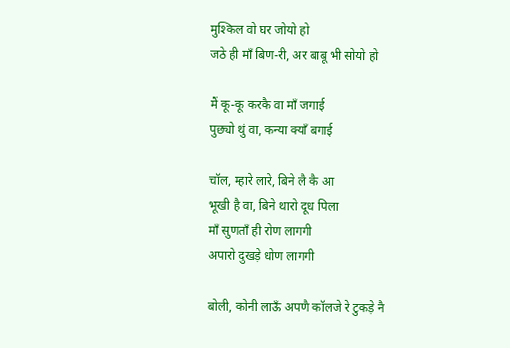मुश्किल वो घर जोयो हो
जठे ही माँ बिण-री, अर बाबू भी सोयो हो

मैं कू-कू करकै वा माँ जगाई
पुछ्यो थुं वा, कन्या क्याँ बगाई

चॉल, म्हारे लारे, बिने लै कै आ
भूखी है वा, बिने थारो दूध पिला
माँ सुणताँ ही रोण लागगी
अपारो दुखड़े धोण लागगी

बोली, कोनी लाऊँ अपणै कॉलजे रे टुकड़े नै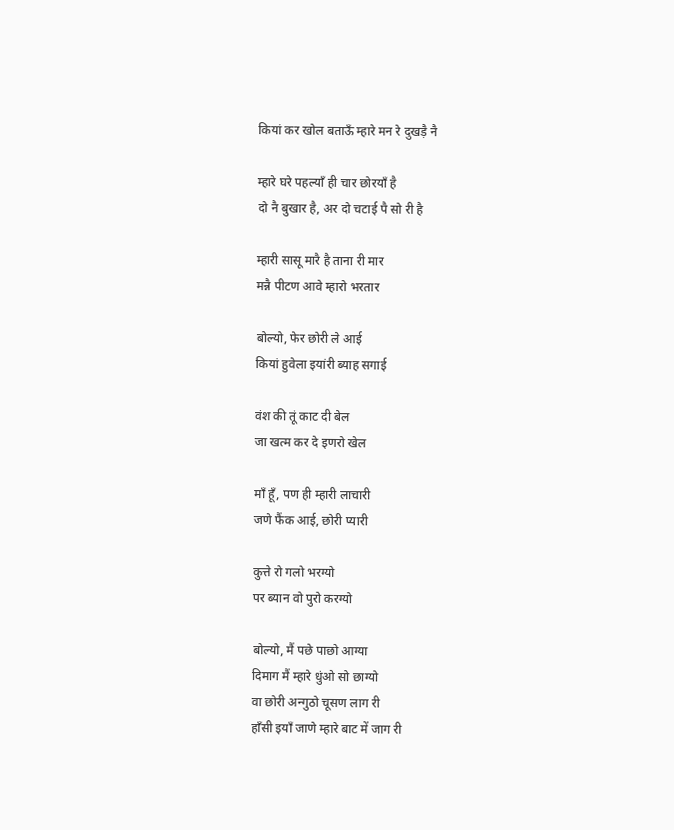कियां कर खोल बताऊँ म्हारे मन रे दुखड़ै नै

म्हारे घरे पहल्याँ ही चार छोरयाँ है
दो नै बुखार है, अर दो चटाई पै सो री है

म्हारी सासू मारै है ताना री मार
मन्नै पीटण आवे म्हारो भरतार

बोल्यो, फेर छोरी ले आई
कियां हुवेला इयांरी ब्याह सगाई

वंश की तूं काट दी बेल
जा खत्म कर दे इणरो खेल

माँ हूँ, पण ही म्हारी लाचारी
जणे फैंक आई, छोरी प्यारी

कुत्ते रो गलो भरग्यो
पर ब्यान वो पुरो करग्यो

बोल्यो, मैं पछे पाछो आग्या
दिमाग मैं म्हारे धुंओ सो छाग्यो
वा छोरी अन्गुठो चूसण लाग री
हाँसी इयाँ जाणे म्हारे बाट में जाग री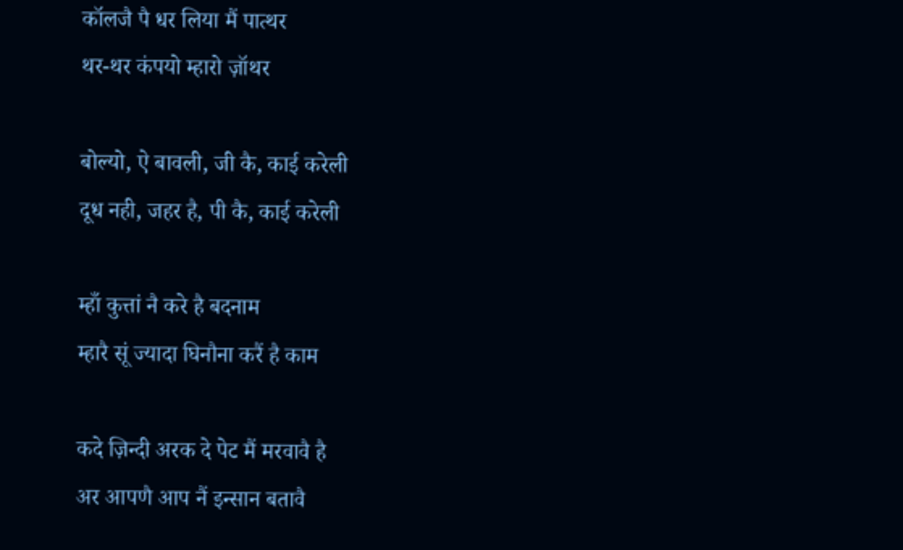कॉलजै पै धर लिया मैं पात्थर
थर-थर कंपयो म्हारो ज़ॉथर

बोल्यो, ऐ बावली, जी कै, काई करेली
दूध नही, जहर है, पी कै, काई करेली

म्हाँ कुत्तां नै करे है बदनाम
म्हारै सूं ज्यादा घिनौना करैं है काम

कदे ज़िन्दी अरक दे पेट मैं मरवावै है
अर आपणै आप नैं इन्सान बतावै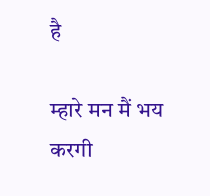है

म्हारे मन मैं भय करगी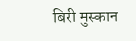बिरी मुस्कान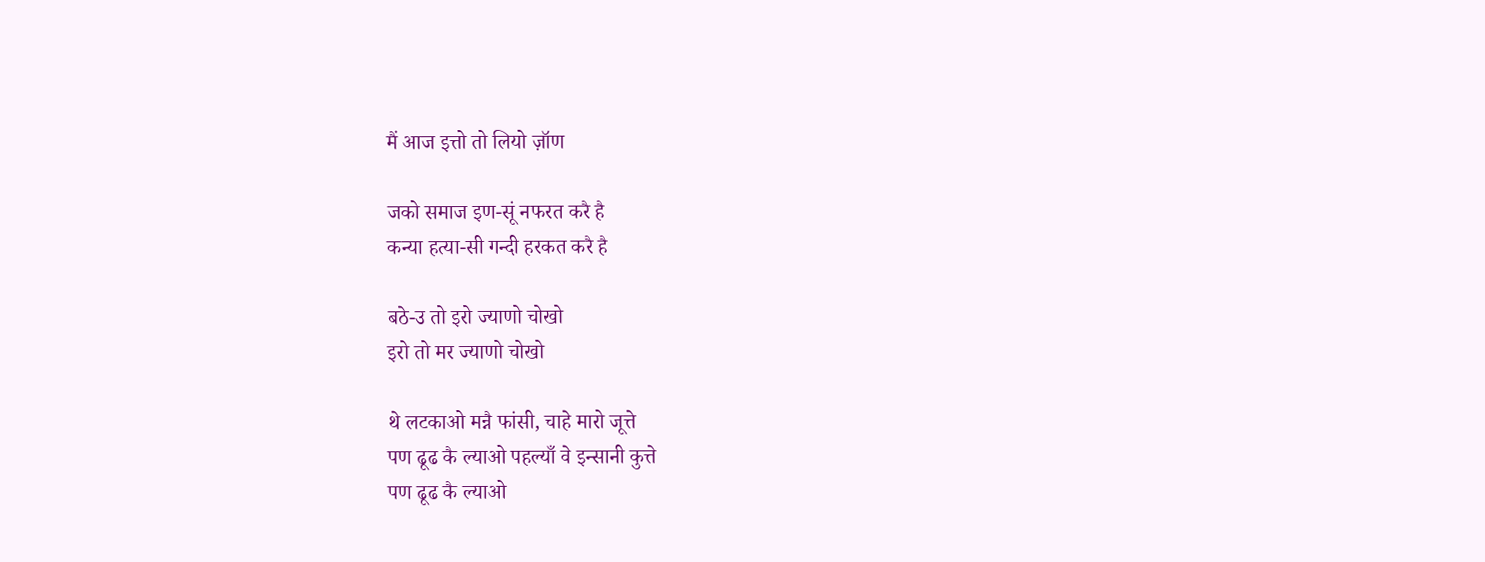मैं आज इत्तो तो लियो ज़ॉण

जको समाज इण-सूं नफरत करै है
कन्या हत्या-सी गन्दी हरकत करै है

बठे-उ तो इरो ज्याणो चोखो
इरो तो मर ज्याणो चोखो

थे लटकाओ मन्नै फांसी, चाहे मारो जूत्ते
पण ढूढ कै ल्याओ पहल्याँ वे इन्सानी कुत्ते
पण ढूढ कै ल्याओ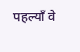पहल्याँ वे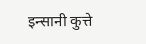इन्सानी कुत्ते